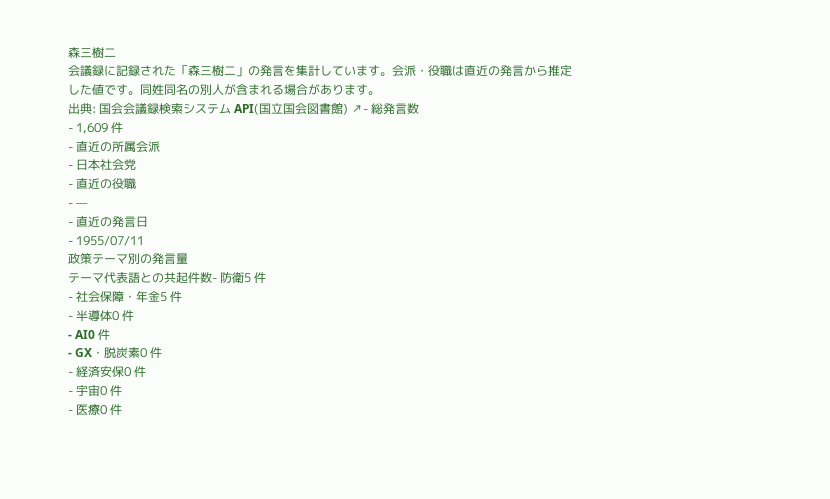森三樹二
会議録に記録された「森三樹二」の発言を集計しています。会派・役職は直近の発言から推定した値です。同姓同名の別人が含まれる場合があります。
出典: 国会会議録検索システム API(国立国会図書館) ↗- 総発言数
- 1,609 件
- 直近の所属会派
- 日本社会党
- 直近の役職
- —
- 直近の発言日
- 1955/07/11
政策テーマ別の発言量
テーマ代表語との共起件数- 防衛5 件
- 社会保障・年金5 件
- 半導体0 件
- AI0 件
- GX・脱炭素0 件
- 経済安保0 件
- 宇宙0 件
- 医療0 件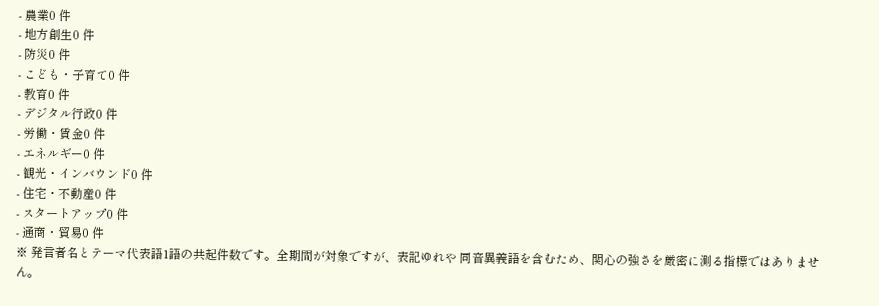- 農業0 件
- 地方創生0 件
- 防災0 件
- こども・子育て0 件
- 教育0 件
- デジタル行政0 件
- 労働・賃金0 件
- エネルギー0 件
- 観光・インバウンド0 件
- 住宅・不動産0 件
- スタートアップ0 件
- 通商・貿易0 件
※ 発言者名とテーマ代表語1語の共起件数です。全期間が対象ですが、表記ゆれや 同音異義語を含むため、関心の強さを厳密に測る指標ではありません。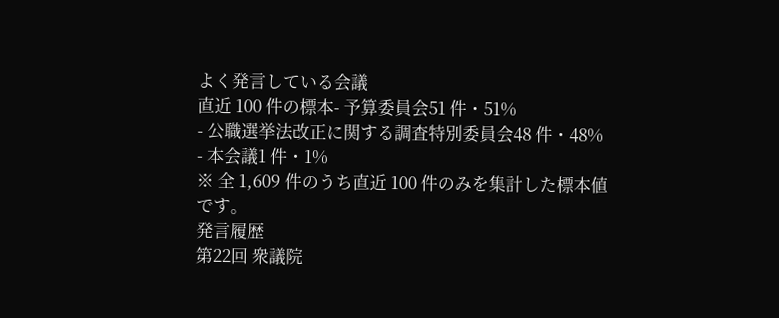よく発言している会議
直近 100 件の標本- 予算委員会51 件・51%
- 公職選挙法改正に関する調査特別委員会48 件・48%
- 本会議1 件・1%
※ 全 1,609 件のうち直近 100 件のみを集計した標本値です。
発言履歴
第22回 衆議院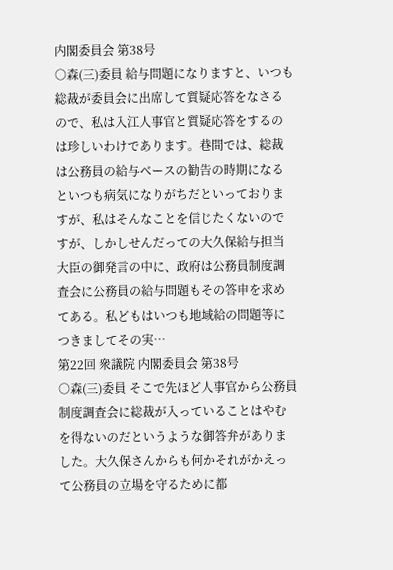内閣委員会 第38号
○森(三)委員 給与問題になりますと、いつも総裁が委員会に出席して質疑応答をなさるので、私は入江人事官と質疑応答をするのは珍しいわけであります。巷間では、総裁は公務員の給与ベースの勧告の時期になるといつも病気になりがちだといっておりますが、私はそんなことを信じたくないのですが、しかしせんだっての大久保給与担当大臣の御発言の中に、政府は公務員制度調査会に公務員の給与問題もその答申を求めてある。私どもはいつも地域給の問題等につきましてその実…
第22回 衆議院 内閣委員会 第38号
○森(三)委員 そこで先ほど人事官から公務員制度調査会に総裁が入っていることはやむを得ないのだというような御答弁がありました。大久保さんからも何かそれがかえって公務員の立場を守るために都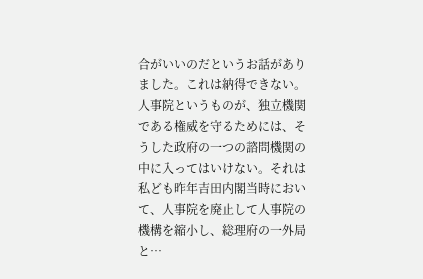合がいいのだというお話がありました。これは納得できない。人事院というものが、独立機関である権威を守るためには、そうした政府の一つの諮問機関の中に入ってはいけない。それは私ども昨年吉田内閣当時において、人事院を廃止して人事院の機構を縮小し、総理府の一外局と…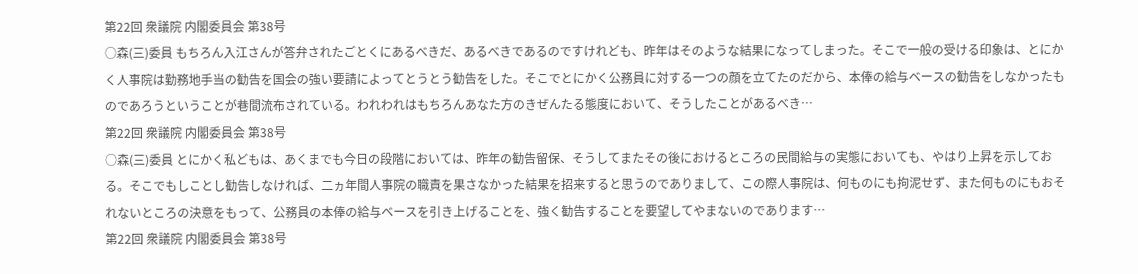第22回 衆議院 内閣委員会 第38号
○森(三)委員 もちろん入江さんが答弁されたごとくにあるべきだ、あるべきであるのですけれども、昨年はそのような結果になってしまった。そこで一般の受ける印象は、とにかく人事院は勤務地手当の勧告を国会の強い要請によってとうとう勧告をした。そこでとにかく公務員に対する一つの顔を立てたのだから、本俸の給与ベースの勧告をしなかったものであろうということが巷間流布されている。われわれはもちろんあなた方のきぜんたる態度において、そうしたことがあるべき…
第22回 衆議院 内閣委員会 第38号
○森(三)委員 とにかく私どもは、あくまでも今日の段階においては、昨年の勧告留保、そうしてまたその後におけるところの民間給与の実態においても、やはり上昇を示しておる。そこでもしことし勧告しなければ、二ヵ年間人事院の職責を果さなかった結果を招来すると思うのでありまして、この際人事院は、何ものにも拘泥せず、また何ものにもおそれないところの決意をもって、公務員の本俸の給与ベースを引き上げることを、強く勧告することを要望してやまないのであります…
第22回 衆議院 内閣委員会 第38号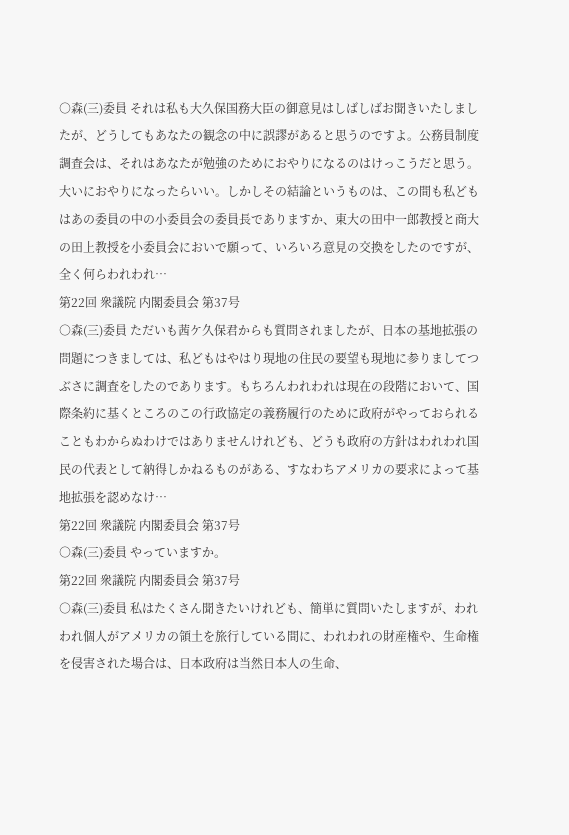○森(三)委員 それは私も大久保国務大臣の御意見はしばしばお聞きいたしましたが、どうしてもあなたの観念の中に誤謬があると思うのですよ。公務員制度調査会は、それはあなたが勉強のためにおやりになるのはけっこうだと思う。大いにおやりになったらいい。しかしその結論というものは、この間も私どもはあの委員の中の小委員会の委員長でありますか、東大の田中一郎教授と商大の田上教授を小委員会においで願って、いろいろ意見の交換をしたのですが、全く何らわれわれ…
第22回 衆議院 内閣委員会 第37号
○森(三)委員 ただいも茜ケ久保君からも質問されましたが、日本の基地拡張の問題につきましては、私どもはやはり現地の住民の要望も現地に参りましてつぶさに調査をしたのであります。もちろんわれわれは現在の段階において、国際条約に基くところのこの行政協定の義務履行のために政府がやっておられることもわからぬわけではありませんけれども、どうも政府の方針はわれわれ国民の代表として納得しかねるものがある、すなわちアメリカの要求によって基地拡張を認めなけ…
第22回 衆議院 内閣委員会 第37号
○森(三)委員 やっていますか。
第22回 衆議院 内閣委員会 第37号
○森(三)委員 私はたくさん聞きたいけれども、簡単に質問いたしますが、われわれ個人がアメリカの領土を旅行している間に、われわれの財産権や、生命権を侵害された場合は、日本政府は当然日本人の生命、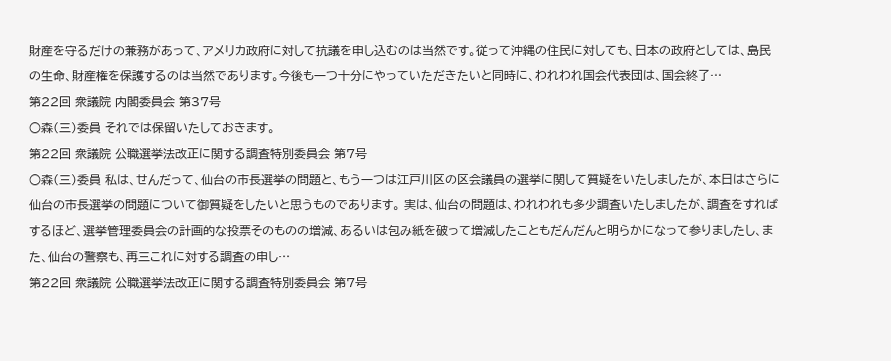財産を守るだけの兼務があって、アメリカ政府に対して抗議を申し込むのは当然です。従って沖縄の住民に対しても、日本の政府としては、島民の生命、財産権を保護するのは当然であります。今後も一つ十分にやっていただきたいと同時に、われわれ国会代表団は、国会終了…
第22回 衆議院 内閣委員会 第37号
○森(三)委員 それでは保留いたしておきます。
第22回 衆議院 公職選挙法改正に関する調査特別委員会 第7号
○森(三)委員 私は、せんだって、仙台の市長選挙の問題と、もう一つは江戸川区の区会議員の選挙に関して質疑をいたしましたが、本日はさらに仙台の市長選挙の問題について御質疑をしたいと思うものであります。 実は、仙台の問題は、われわれも多少調査いたしましたが、調査をすればするほど、選挙管理委員会の計画的な投票そのものの増減、あるいは包み紙を破って増減したこともだんだんと明らかになって参りましたし、また、仙台の警察も、再三これに対する調査の申し…
第22回 衆議院 公職選挙法改正に関する調査特別委員会 第7号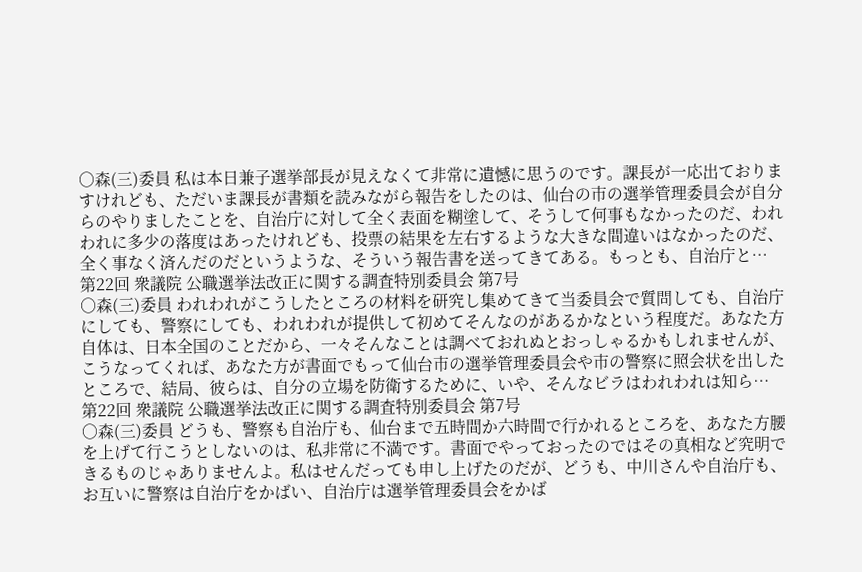○森(三)委員 私は本日兼子選挙部長が見えなくて非常に遺憾に思うのです。課長が一応出ておりますけれども、ただいま課長が書類を読みながら報告をしたのは、仙台の市の選挙管理委員会が自分らのやりましたことを、自治庁に対して全く表面を糊塗して、そうして何事もなかったのだ、われわれに多少の落度はあったけれども、投票の結果を左右するような大きな間違いはなかったのだ、全く事なく済んだのだというような、そういう報告書を送ってきてある。もっとも、自治庁と…
第22回 衆議院 公職選挙法改正に関する調査特別委員会 第7号
○森(三)委員 われわれがこうしたところの材料を研究し集めてきて当委員会で質問しても、自治庁にしても、警察にしても、われわれが提供して初めてそんなのがあるかなという程度だ。あなた方自体は、日本全国のことだから、一々そんなことは調べておれぬとおっしゃるかもしれませんが、こうなってくれば、あなた方が書面でもって仙台市の選挙管理委員会や市の警察に照会状を出したところで、結局、彼らは、自分の立場を防衛するために、いや、そんなビラはわれわれは知ら…
第22回 衆議院 公職選挙法改正に関する調査特別委員会 第7号
○森(三)委員 どうも、警察も自治庁も、仙台まで五時間か六時間で行かれるところを、あなた方腰を上げて行こうとしないのは、私非常に不満です。書面でやっておったのではその真相など究明できるものじゃありませんよ。私はせんだっても申し上げたのだが、どうも、中川さんや自治庁も、お互いに警察は自治庁をかばい、自治庁は選挙管理委員会をかば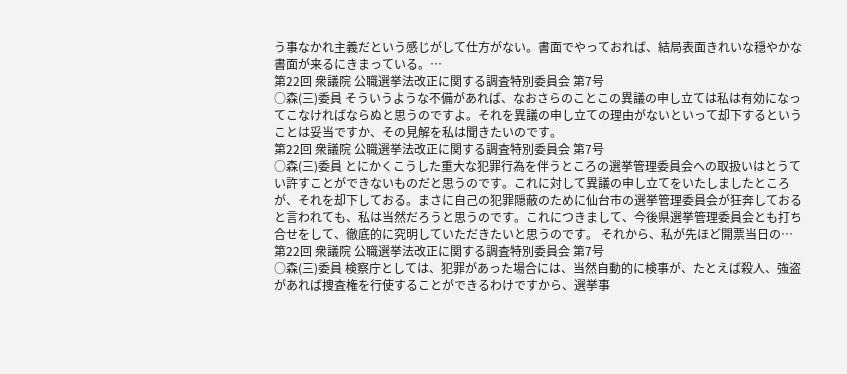う事なかれ主義だという感じがして仕方がない。書面でやっておれば、結局表面きれいな穏やかな書面が来るにきまっている。…
第22回 衆議院 公職選挙法改正に関する調査特別委員会 第7号
○森(三)委員 そういうような不備があれば、なおさらのことこの異議の申し立ては私は有効になってこなければならぬと思うのですよ。それを異議の申し立ての理由がないといって却下するということは妥当ですか、その見解を私は聞きたいのです。
第22回 衆議院 公職選挙法改正に関する調査特別委員会 第7号
○森(三)委員 とにかくこうした重大な犯罪行為を伴うところの選挙管理委員会への取扱いはとうてい許すことができないものだと思うのです。これに対して異議の申し立てをいたしましたところが、それを却下しておる。まさに自己の犯罪隠蔽のために仙台市の選挙管理委員会が狂奔しておると言われても、私は当然だろうと思うのです。これにつきまして、今後県選挙管理委員会とも打ち合せをして、徹底的に究明していただきたいと思うのです。 それから、私が先ほど開票当日の…
第22回 衆議院 公職選挙法改正に関する調査特別委員会 第7号
○森(三)委員 検察庁としては、犯罪があった場合には、当然自動的に検事が、たとえば殺人、強盗があれば捜査権を行使することができるわけですから、選挙事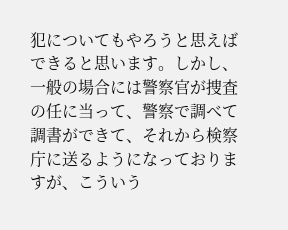犯についてもやろうと思えばできると思います。しかし、一般の場合には警察官が捜査の任に当って、警察で調べて調書ができて、それから検察庁に送るようになっておりますが、こういう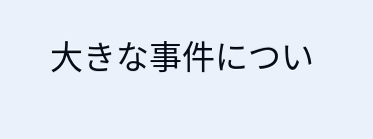大きな事件につい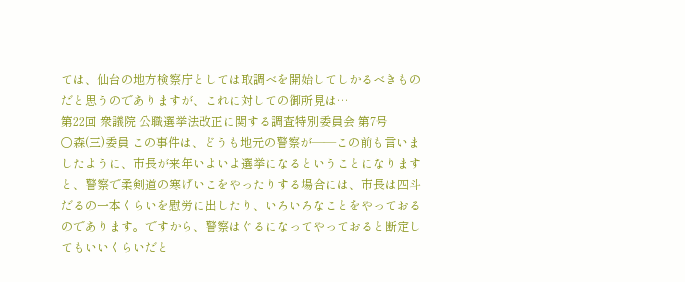ては、仙台の地方検察庁としては取調べを開始してしかるべきものだと思うのでありますが、これに対しての御所見は…
第22回 衆議院 公職選挙法改正に関する調査特別委員会 第7号
○森(三)委員 この事件は、どうも地元の警察が――この前も言いましたように、市長が来年いよいよ選挙になるということになりますと、警察で柔剣道の寒げいこをやったりする場合には、市長は四斗だるの一本くらいを慰労に出したり、いろいろなことをやっておるのであります。ですから、警察はぐるになってやっておると断定してもいいくらいだと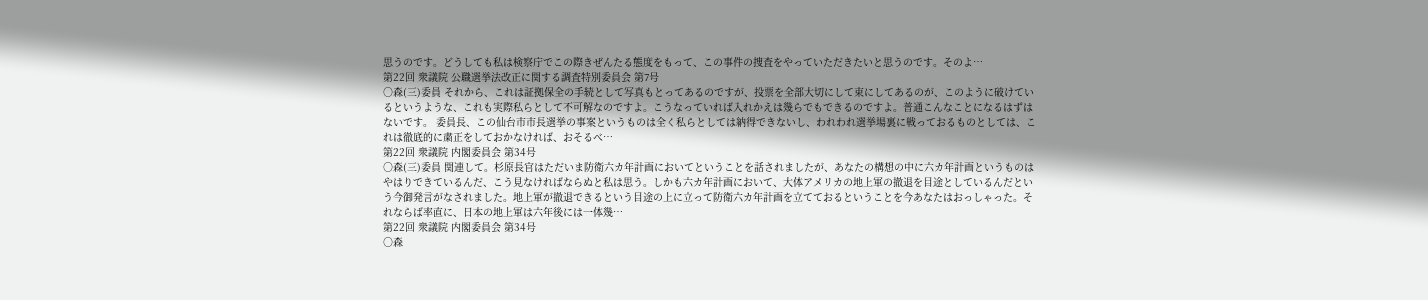思うのです。どうしても私は検察庁でこの際きぜんたる態度をもって、この事件の捜査をやっていただきたいと思うのです。そのよ…
第22回 衆議院 公職選挙法改正に関する調査特別委員会 第7号
○森(三)委員 それから、これは証拠保全の手続として写真もとってあるのですが、投票を全部大切にして束にしてあるのが、このように破けているというような、これも実際私らとして不可解なのですよ。こうなっていれば入れかえは幾らでもできるのですよ。普通こんなことになるはずはないです。 委員長、この仙台市市長選挙の事案というものは全く私らとしては納得できないし、われわれ選挙場裏に戦っておるものとしては、これは徹底的に粛正をしておかなければ、おそるべ…
第22回 衆議院 内閣委員会 第34号
○森(三)委員 関連して。杉原長官はただいま防衛六カ年計画においてということを話されましたが、あなたの構想の中に六カ年計画というものはやはりできているんだ、こう見なければならぬと私は思う。しかも六カ年計画において、大体アメリカの地上軍の撤退を目途としているんだという今御発言がなされました。地上軍が撤退できるという目途の上に立って防衛六カ年計画を立てておるということを今あなたはおっしゃった。それならば率直に、日本の地上軍は六年後には一体幾…
第22回 衆議院 内閣委員会 第34号
○森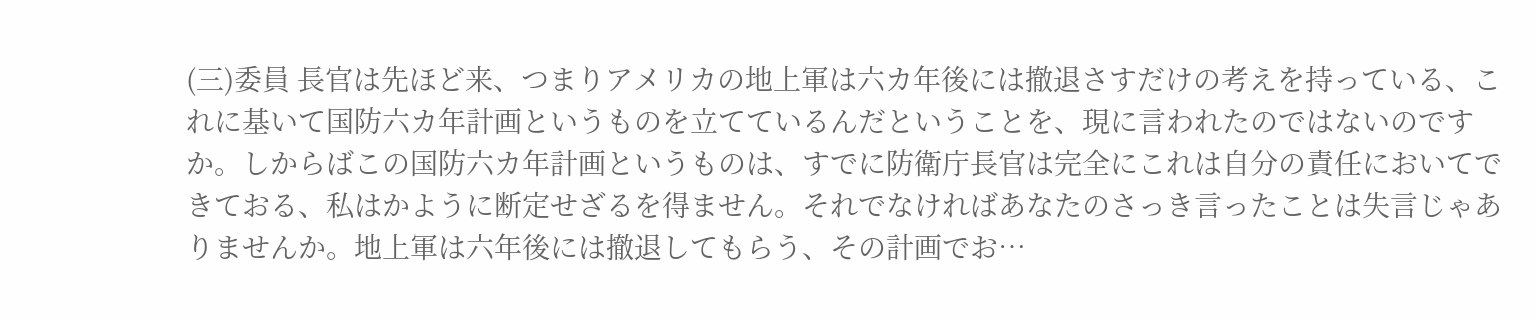(三)委員 長官は先ほど来、つまりアメリカの地上軍は六カ年後には撤退さすだけの考えを持っている、これに基いて国防六カ年計画というものを立てているんだということを、現に言われたのではないのですか。しからばこの国防六カ年計画というものは、すでに防衛庁長官は完全にこれは自分の責任においてできておる、私はかように断定せざるを得ません。それでなければあなたのさっき言ったことは失言じゃありませんか。地上軍は六年後には撤退してもらう、その計画でお…